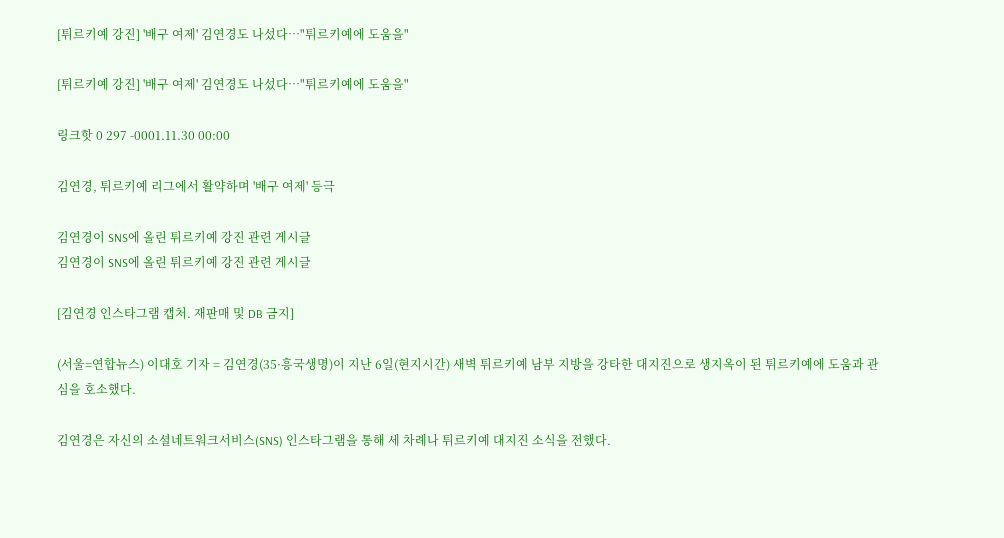[튀르키예 강진] '배구 여제' 김연경도 나섰다…"튀르키예에 도움을"

[튀르키예 강진] '배구 여제' 김연경도 나섰다…"튀르키예에 도움을"

링크핫 0 297 -0001.11.30 00:00

김연경, 튀르키예 리그에서 활약하며 '배구 여제' 등극

김연경이 SNS에 올린 튀르키예 강진 관련 게시글
김연경이 SNS에 올린 튀르키예 강진 관련 게시글

[김연경 인스타그램 캡처. 재판매 및 DB 금지]

(서울=연합뉴스) 이대호 기자 = 김연경(35·흥국생명)이 지난 6일(현지시간) 새벽 튀르키예 남부 지방을 강타한 대지진으로 생지옥이 된 튀르키예에 도움과 관심을 호소했다.

김연경은 자신의 소셜네트워크서비스(SNS) 인스타그램을 통해 세 차례나 튀르키예 대지진 소식을 전했다.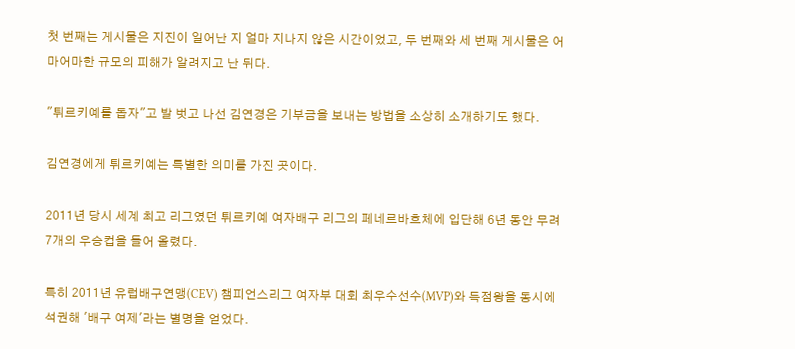첫 번째는 게시물은 지진이 일어난 지 얼마 지나지 않은 시간이었고, 두 번째와 세 번째 게시물은 어마어마한 규모의 피해가 알려지고 난 뒤다.

"튀르키예를 돕자"고 발 벗고 나선 김연경은 기부금을 보내는 방법을 소상히 소개하기도 했다.

김연경에게 튀르키예는 특별한 의미를 가진 곳이다.

2011년 당시 세계 최고 리그였던 튀르키예 여자배구 리그의 페네르바흐체에 입단해 6년 동안 무려 7개의 우승컵을 들어 올렸다.

특히 2011년 유럽배구연맹(CEV) 챔피언스리그 여자부 대회 최우수선수(MVP)와 득점왕을 동시에 석권해 '배구 여제'라는 별명을 얻었다.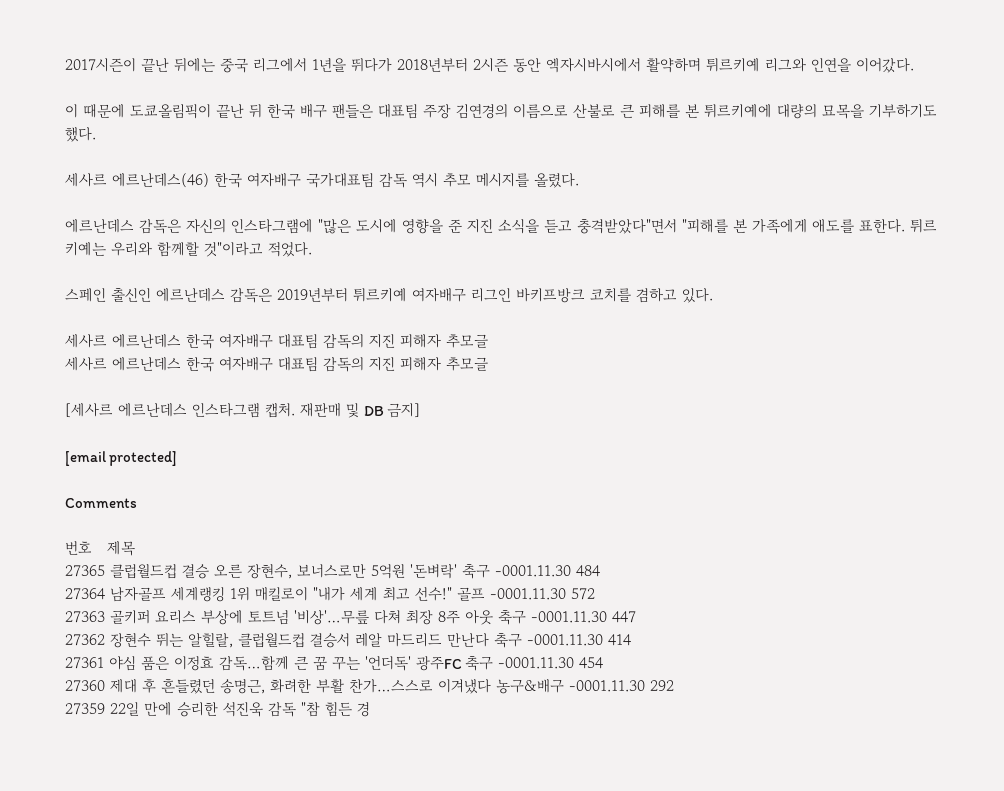2017시즌이 끝난 뒤에는 중국 리그에서 1년을 뛰다가 2018년부터 2시즌 동안 엑자시바시에서 활약하며 튀르키예 리그와 인연을 이어갔다.

이 때문에 도쿄올림픽이 끝난 뒤 한국 배구 팬들은 대표팀 주장 김연경의 이름으로 산불로 큰 피해를 본 튀르키예에 대량의 묘목을 기부하기도 했다.

세사르 에르난데스(46) 한국 여자배구 국가대표팀 감독 역시 추모 메시지를 올렸다.

에르난데스 감독은 자신의 인스타그램에 "많은 도시에 영향을 준 지진 소식을 듣고 충격받았다"면서 "피해를 본 가족에게 애도를 표한다. 튀르키예는 우리와 함께할 것"이라고 적었다.

스페인 출신인 에르난데스 감독은 2019년부터 튀르키예 여자배구 리그인 바키프방크 코치를 겸하고 있다.

세사르 에르난데스 한국 여자배구 대표팀 감독의 지진 피해자 추모글
세사르 에르난데스 한국 여자배구 대표팀 감독의 지진 피해자 추모글

[세사르 에르난데스 인스타그램 캡처. 재판매 및 DB 금지]

[email protected]

Comments

번호   제목
27365 클럽월드컵 결승 오른 장현수, 보너스로만 5억원 '돈벼락' 축구 -0001.11.30 484
27364 남자골프 세계랭킹 1위 매킬로이 "내가 세계 최고 선수!" 골프 -0001.11.30 572
27363 골키퍼 요리스 부상에 토트넘 '비상'…무릎 다쳐 최장 8주 아웃 축구 -0001.11.30 447
27362 장현수 뛰는 알힐랄, 클럽월드컵 결승서 레알 마드리드 만난다 축구 -0001.11.30 414
27361 야심 품은 이정효 감독…함께 큰 꿈 꾸는 '언더독' 광주FC 축구 -0001.11.30 454
27360 제대 후 흔들렸던 송명근, 화려한 부활 찬가…스스로 이겨냈다 농구&배구 -0001.11.30 292
27359 22일 만에 승리한 석진욱 감독 "참 힘든 경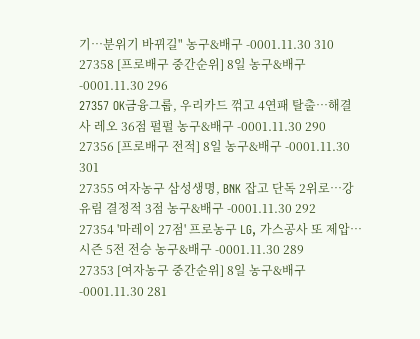기…분위기 바뀌길" 농구&배구 -0001.11.30 310
27358 [프로배구 중간순위] 8일 농구&배구 -0001.11.30 296
27357 OK금융그룹, 우리카드 꺾고 4연패 탈출…해결사 레오 36점 펄펄 농구&배구 -0001.11.30 290
27356 [프로배구 전적] 8일 농구&배구 -0001.11.30 301
27355 여자농구 삼성생명, BNK 잡고 단독 2위로…강유림 결정적 3점 농구&배구 -0001.11.30 292
27354 '마레이 27점' 프로농구 LG, 가스공사 또 제압…시즌 5전 전승 농구&배구 -0001.11.30 289
27353 [여자농구 중간순위] 8일 농구&배구 -0001.11.30 281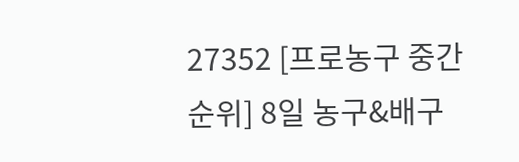27352 [프로농구 중간순위] 8일 농구&배구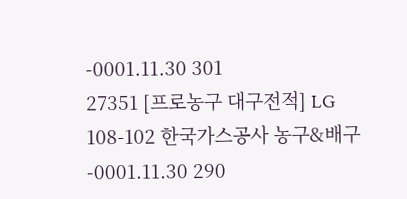-0001.11.30 301
27351 [프로농구 대구전적] LG 108-102 한국가스공사 농구&배구 -0001.11.30 290